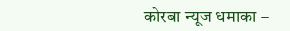कोरबा न्यूज धमाका –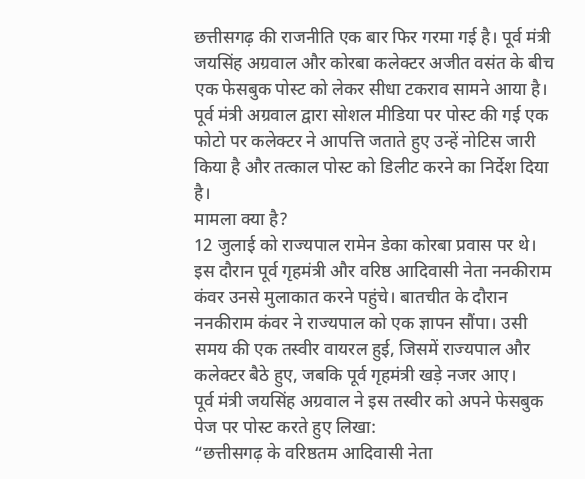छत्तीसगढ़ की राजनीति एक बार फिर गरमा गई है। पूर्व मंत्री जयसिंह अग्रवाल और कोरबा कलेक्टर अजीत वसंत के बीच एक फेसबुक पोस्ट को लेकर सीधा टकराव सामने आया है।
पूर्व मंत्री अग्रवाल द्वारा सोशल मीडिया पर पोस्ट की गई एक फोटो पर कलेक्टर ने आपत्ति जताते हुए उन्हें नोटिस जारी किया है और तत्काल पोस्ट को डिलीट करने का निर्देश दिया है।
मामला क्या है?
12 जुलाई को राज्यपाल रामेन डेका कोरबा प्रवास पर थे। इस दौरान पूर्व गृहमंत्री और वरिष्ठ आदिवासी नेता ननकीराम कंवर उनसे मुलाकात करने पहुंचे। बातचीत के दौरान ननकीराम कंवर ने राज्यपाल को एक ज्ञापन सौंपा। उसी समय की एक तस्वीर वायरल हुई, जिसमें राज्यपाल और कलेक्टर बैठे हुए, जबकि पूर्व गृहमंत्री खड़े नजर आए।
पूर्व मंत्री जयसिंह अग्रवाल ने इस तस्वीर को अपने फेसबुक पेज पर पोस्ट करते हुए लिखा:
“छत्तीसगढ़ के वरिष्ठतम आदिवासी नेता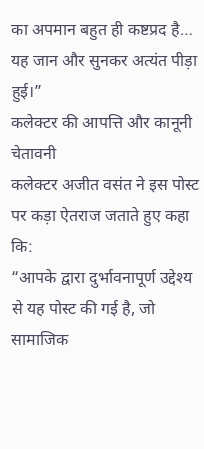का अपमान बहुत ही कष्टप्रद है… यह जान और सुनकर अत्यंत पीड़ा हुई।”
कलेक्टर की आपत्ति और कानूनी चेतावनी
कलेक्टर अजीत वसंत ने इस पोस्ट पर कड़ा ऐतराज जताते हुए कहा कि:
“आपके द्वारा दुर्भावनापूर्ण उद्देश्य से यह पोस्ट की गई है, जो सामाजिक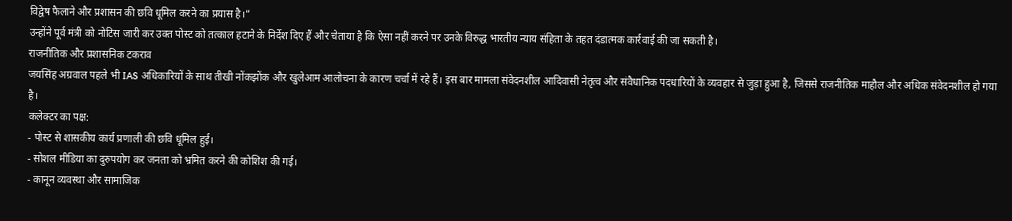विद्वेष फैलाने और प्रशासन की छवि धूमिल करने का प्रयास है।”
उन्होंने पूर्व मंत्री को नोटिस जारी कर उक्त पोस्ट को तत्काल हटाने के निर्देश दिए हैं और चेताया है कि ऐसा नहीं करने पर उनके विरुद्ध भारतीय न्याय संहिता के तहत दंडात्मक कार्रवाई की जा सकती है।
राजनीतिक और प्रशासनिक टकराव
जयसिंह अग्रवाल पहले भी IAS अधिकारियों के साथ तीखी नोंकझोंक और खुलेआम आलोचना के कारण चर्चा में रहे हैं। इस बार मामला संवेदनशील आदिवासी नेतृत्व और संवैधानिक पदधारियों के व्यवहार से जुड़ा हुआ है, जिससे राजनीतिक माहौल और अधिक संवेदनशील हो गया है।
कलेक्टर का पक्ष:
- पोस्ट से शासकीय कार्य प्रणाली की छवि धूमिल हुई।
- सोशल मीडिया का दुरुपयोग कर जनता को भ्रमित करने की कोशिश की गई।
- कानून व्यवस्था और सामाजिक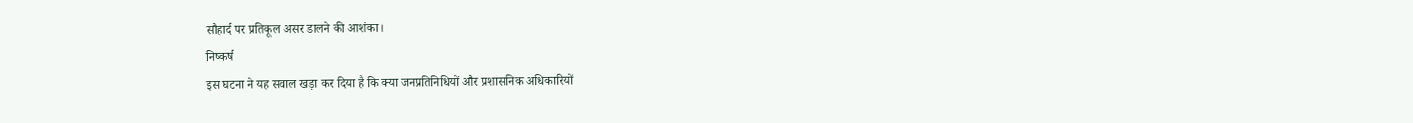सौहार्द पर प्रतिकूल असर डालने की आशंका।
निष्कर्ष
इस घटना ने यह सवाल खड़ा कर दिया है कि क्या जनप्रतिनिधियों और प्रशासनिक अधिकारियों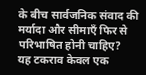के बीच सार्वजनिक संवाद की मर्यादा और सीमाएँ फिर से परिभाषित होनी चाहिए?
यह टकराव केवल एक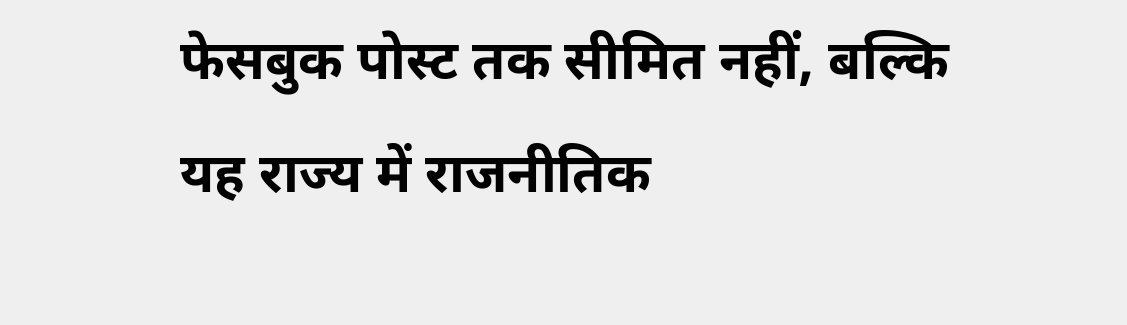फेसबुक पोस्ट तक सीमित नहीं, बल्कि यह राज्य में राजनीतिक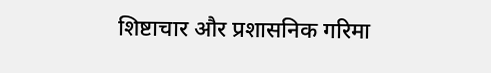शिष्टाचार और प्रशासनिक गरिमा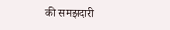की समझदारी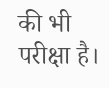की भी परीक्षा है।